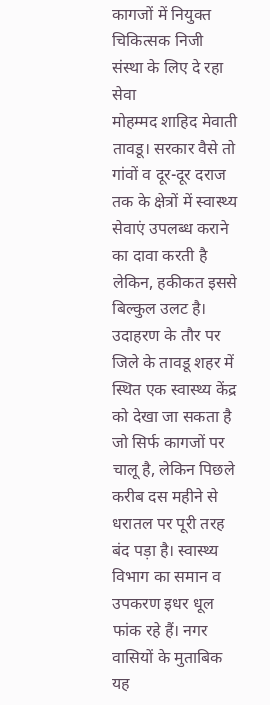कागजों में नियुक्त चिकित्सक निजी संस्था के लिए दे रहा सेवा
मोहम्मद शाहिद मेवाती
तावडू। सरकार वैसे तो गांवों व दूर-दूर दराज तक के क्षेत्रों में स्वास्थ्य सेवाएं उपलब्ध कराने का दावा करती है लेकिन, हकीकत इससे बिल्कुल उलट है। उदाहरण के तौर पर जिले के तावडू शहर में स्थित एक स्वास्थ्य केंद्र को देखा जा सकता है जो सिर्फ कागजों पर चालू है, लेकिन पिछले करीब दस महीने से धरातल पर पूरी तरह बंद पड़ा है। स्वास्थ्य विभाग का समान व उपकरण इधर धूल फांक रहे हैं। नगर वासियों के मुताबिक यह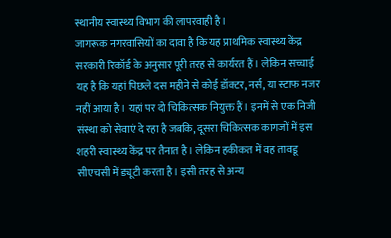स्थानीय स्वास्थ्य विभाग की लापरवाही है।
जागरूक नगरवासियों का दावा है कि यह प्राथमिक स्वास्थ्य केंद्र सरकारी रिकॉर्ड के अनुसार पूरी तरह से कार्यरत हैं। लेकिन सच्चाई यह है कि यहां पिछले दस महीने से कोई डॉक्टर, नर्स, या स्टाफ नजर नहीं आया है। यहां पर दो चिकित्सक नियुक्त हैं। इनमें से एक निजी संस्था को सेवाएं दे रहा है जबकि, दूसरा चिकित्सक कागजों में इस शहरी स्वास्थ्य केंद्र पर तैनात है। लेकिन हकीकत में वह तावडू सीएचसी में ड्यूटी करता है। इसी तरह से अन्य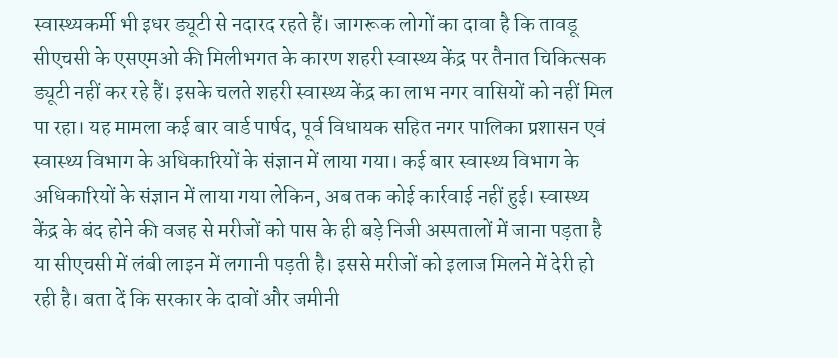स्वास्थ्यकर्मी भी इधर ड्यूटी से नदारद रहते हैं। जागरूक लोगों का दावा है कि तावडू सीएचसी के एसएमओ की मिलीभगत के कारण शहरी स्वास्थ्य केंद्र पर तैनात चिकित्सक ड्यूटी नहीं कर रहे हैं। इसके चलते शहरी स्वास्थ्य केंद्र का लाभ नगर वासियों को नहीं मिल पा रहा। यह मामला कई बार वार्ड पार्षद, पूर्व विधायक सहित नगर पालिका प्रशासन एवं स्वास्थ्य विभाग के अधिकारियों के संज्ञान में लाया गया। कई बार स्वास्थ्य विभाग के अधिकारियों के संज्ञान में लाया गया लेकिन, अब तक कोई कार्रवाई नहीं हुई। स्वास्थ्य केंद्र के बंद होने की वजह से मरीजों को पास के ही बड़े निजी अस्पतालों में जाना पड़ता है या सीएचसी में लंबी लाइन में लगानी पड़ती है। इससे मरीजों को इलाज मिलने में देरी हो रही है। बता दें कि सरकार के दावों और जमीनी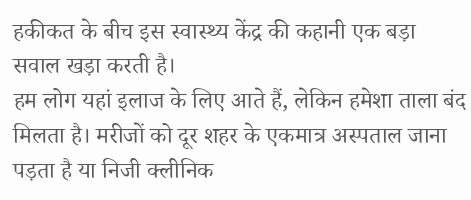हकीकत के बीच इस स्वास्थ्य केंद्र की कहानी एक बड़ा सवाल खड़ा करती है।
हम लोग यहां इलाज के लिए आते हैं, लेकिन हमेशा ताला बंद मिलता है। मरीजों को दूर शहर के एकमात्र अस्पताल जाना पड़ता है या निजी क्लीनिक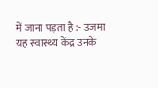में जाना पड़ता है :- उजमा
यह स्वास्थ्य केंद्र उनके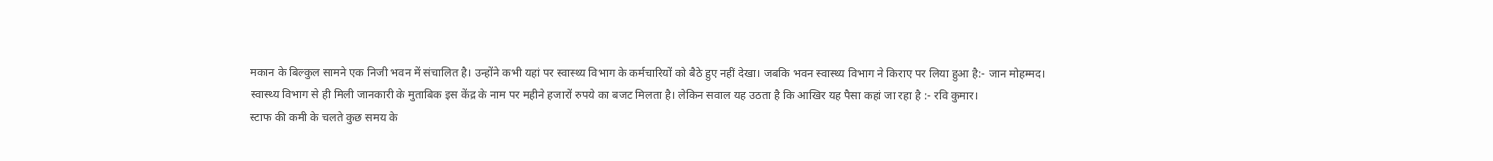मकान के बिल्कुल सामने एक निजी भवन में संचालित है। उन्होंने कभी यहां पर स्वास्थ्य विभाग के कर्मचारियों को बैठे हुए नहीं देखा। जबकि भवन स्वास्थ्य विभाग ने किराए पर लिया हुआ है:- जान मोहम्मद।
स्वास्थ्य विभाग से ही मिली जानकारी के मुताबिक इस केंद्र के नाम पर महीने हजारों रुपये का बजट मिलता है। लेकिन सवाल यह उठता है कि आखिर यह पैसा कहां जा रहा है :- रवि कुमार।
स्टाफ की कमी के चलते कुछ समय के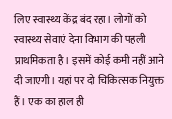लिए स्वास्थ्य केंद्र बंद रहा। लोगों को स्वास्थ्य सेवाएं देना विभाग की पहली प्राथमिकता है। इसमें कोई कमी नहीं आने दी जाएगी। यहां पर दो चिकित्सक नियुक्त हैं। एक का हाल ही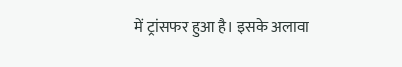में ट्रांसफर हुआ है। इसके अलावा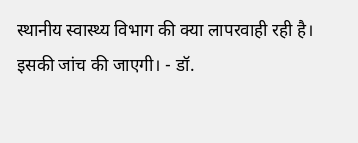स्थानीय स्वास्थ्य विभाग की क्या लापरवाही रही है। इसकी जांच की जाएगी। - डॉ.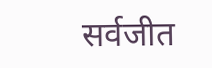सर्वजीत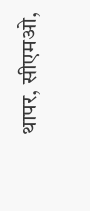थापर, सीएमओ,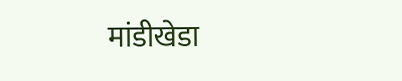मांडीखेडा